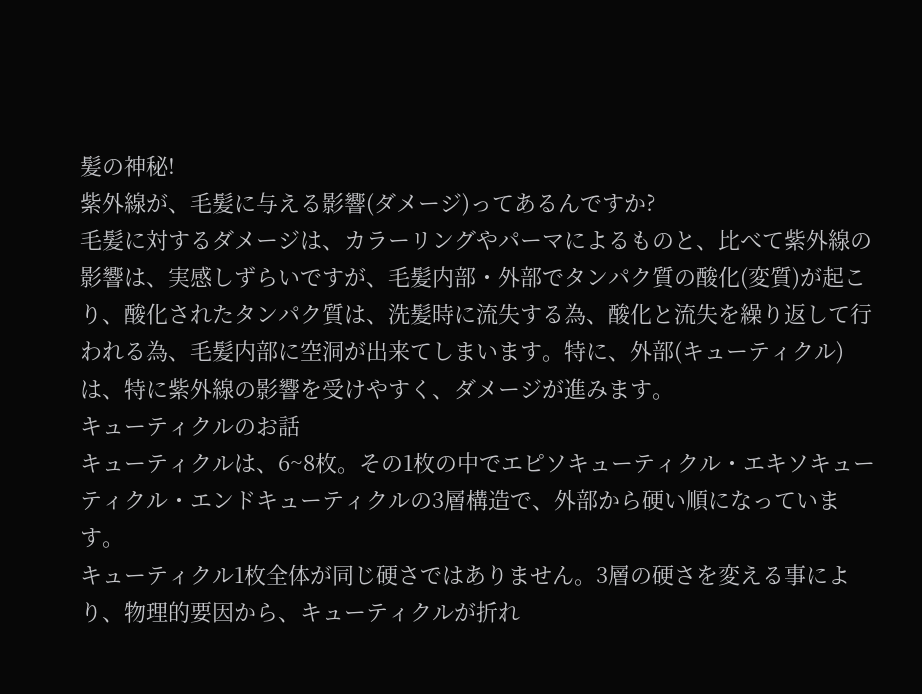髪の神秘!
紫外線が、毛髪に与える影響(ダメージ)ってあるんですか?
毛髪に対するダメージは、カラーリングやパーマによるものと、比べて紫外線の影響は、実感しずらいですが、毛髪内部・外部でタンパク質の酸化(変質)が起こり、酸化されたタンパク質は、洗髪時に流失する為、酸化と流失を繰り返して行われる為、毛髪内部に空洞が出来てしまいます。特に、外部(キューティクル)は、特に紫外線の影響を受けやすく、ダメージが進みます。
キューティクルのお話
キューティクルは、6~8枚。その1枚の中でエピソキューティクル・エキソキューティクル・エンドキューティクルの3層構造で、外部から硬い順になっています。
キューティクル1枚全体が同じ硬さではありません。3層の硬さを変える事により、物理的要因から、キューティクルが折れ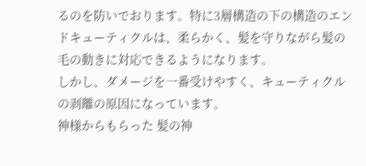るのを防いでおります。特に3層構造の下の構造のエンドキューティクルは、柔らかく、髪を守りながら髪の毛の動きに対応できるようになります。
しかし、ダメージを一番受けやすく、キューティクルの剥離の原因になっています。
神様からもらった 髪の神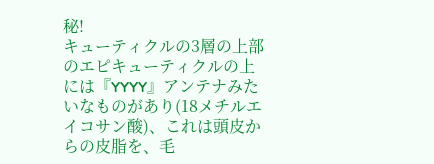秘!
キューティクルの3層の上部のエピキューティクルの上には『YYYY』アンテナみたいなものがあり(18メチルエイコサン酸)、これは頭皮からの皮脂を、毛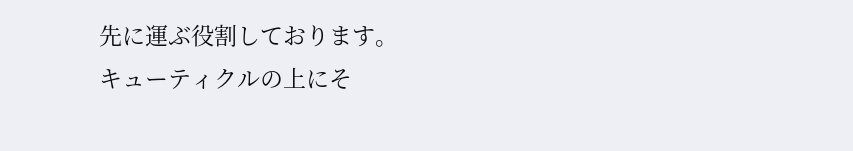先に運ぶ役割しております。
キューティクルの上にそ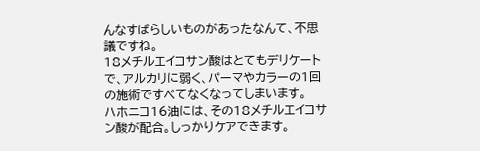んなすばらしいものがあったなんて、不思議ですね。
18メチルエイコサン酸はとてもデリケートで、アルカリに弱く、パーマやカラーの1回の施術ですべてなくなってしまいます。
ハホニコ16油には、その18メチルエイコサン酸が配合。しっかりケアできます。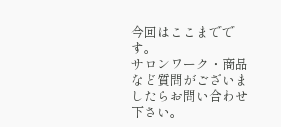今回はここまでです。
サロンワーク・商品など質問がございましたらお問い合わせ下さい。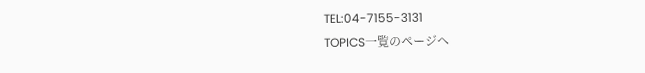TEL:04-7155-3131
TOPICS一覧のページへ